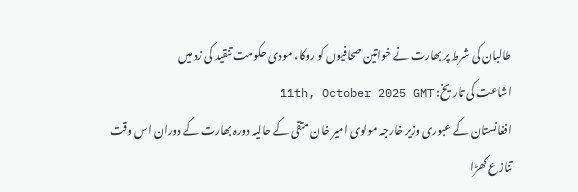طالبان کی شرط پر بھارت نے خواتین صحافیوں کو روکا، مودی حکومت تنقید کی زد میں
اشاعت کی تاریخ: 11th, October 2025 GMT
افغانستان کے عبوری وزیر خارجہ مولوی امیر خان متقی کے حالیہ دورہ بھارت کے دوران اس وقت تنازع کھڑا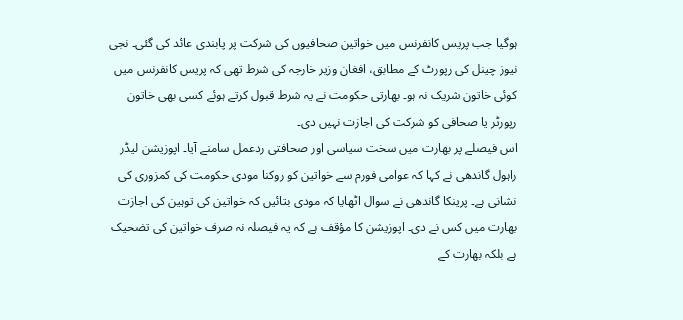ہوگیا جب پریس کانفرنس میں خواتین صحافیوں کی شرکت پر پابندی عائد کی گئی۔ نجی نیوز چینل کی رپورٹ کے مطابق، افغان وزیر خارجہ کی شرط تھی کہ پریس کانفرنس میں کوئی خاتون شریک نہ ہو۔ بھارتی حکومت نے یہ شرط قبول کرتے ہوئے کسی بھی خاتون رپورٹر یا صحافی کو شرکت کی اجازت نہیں دی۔
اس فیصلے پر بھارت میں سخت سیاسی اور صحافتی ردعمل سامنے آیا۔ اپوزیشن لیڈر راہول گاندھی نے کہا کہ عوامی فورم سے خواتین کو روکنا مودی حکومت کی کمزوری کی نشانی ہے۔ پرینکا گاندھی نے سوال اٹھایا کہ مودی بتائیں کہ خواتین کی توہین کی اجازت بھارت میں کس نے دی۔ اپوزیشن کا مؤقف ہے کہ یہ فیصلہ نہ صرف خواتین کی تضحیک ہے بلکہ بھارت کے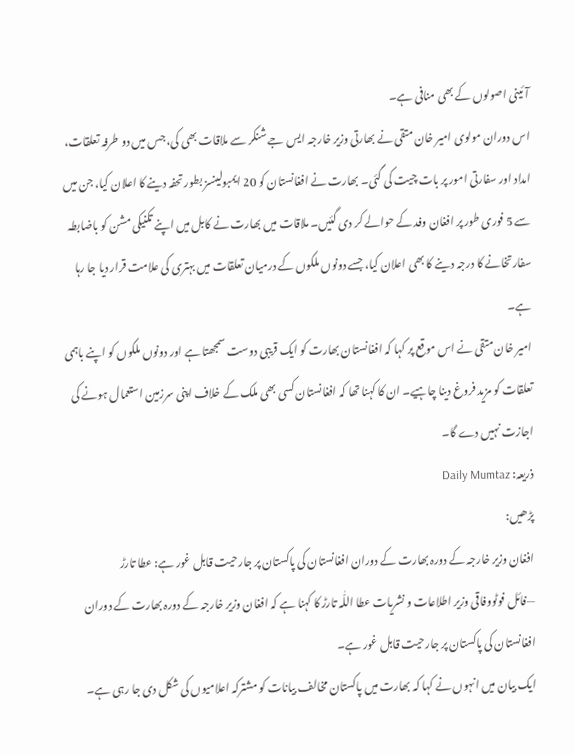آئینی اصولوں کے بھی منافی ہے۔
اس دوران مولوی امیر خان متقی نے بھارتی وزیر خارجہ ایس جے شنکر سے ملاقات بھی کی، جس میں دو طرفہ تعلقات، امداد اور سفارتی امور پر بات چیت کی گئی۔ بھارت نے افغانستان کو 20 ایمبولینسز بطور تحفہ دینے کا اعلان کیا، جن میں سے 5 فوری طور پر افغان وفد کے حوالے کر دی گئیں۔ ملاقات میں بھارت نے کابل میں اپنے تکنیکی مشن کو باضابطہ سفارتخانے کا درجہ دینے کا بھی اعلان کیا، جسے دونوں ملکوں کے درمیان تعلقات میں بہتری کی علامت قرار دیا جا رہا ہے۔
امیر خان متقی نے اس موقع پر کہا کہ افغانستان بھارت کو ایک قریبی دوست سمجھتا ہے اور دونوں ملکوں کو اپنے باہمی تعلقات کو مزید فروغ دینا چاہیے۔ ان کا کہنا تھا کہ افغانستان کسی بھی ملک کے خلاف اپنی سرزمین استعمال ہونے کی اجازت نہیں دے گا۔
ذریعہ: Daily Mumtaz
پڑھیں:
افغان وزیر خارجہ کے دورہ بھارت کے دوران افغانستان کی پاکستان پر جارحیت قابل غور ہے: عطا تارڑ
—فائل فوٹووفاقی وزیر اطلاعات و نشریات عطا اللّٰہ تارڑ کا کہنا ہے کہ افغان وزیر خارجہ کے دورہ بھارت کے دوران افغانستان کی پاکستان پر جارحیت قابل غور ہے۔
ایک بیان میں انہوں نے کہا کہ بھارت میں پاکستان مخالف بیانات کو مشترکہ اعلامیوں کی شکل دی جا رہی ہے۔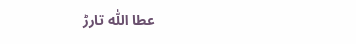عطا اللّٰہ تارڑ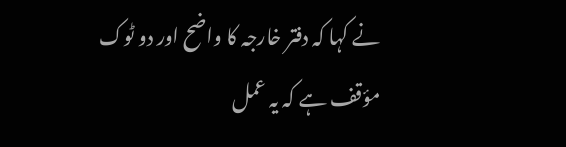نے کہا کہ دفتر خارجہ کا واضح اور دو ٹوک مؤقف ہے کہ یہ عمل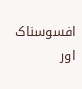افسوسناک اور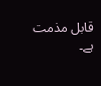قابل مذمت ہے۔